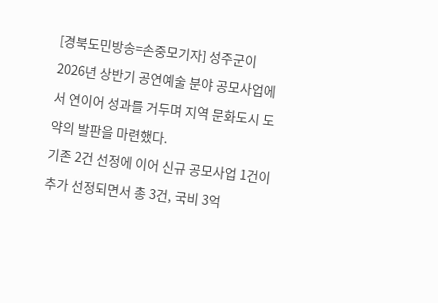[경북도민방송=손중모기자] 성주군이 2026년 상반기 공연예술 분야 공모사업에서 연이어 성과를 거두며 지역 문화도시 도약의 발판을 마련했다.
기존 2건 선정에 이어 신규 공모사업 1건이 추가 선정되면서 총 3건, 국비 3억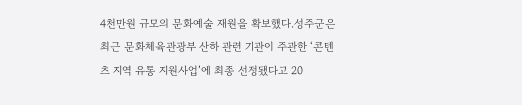4천만원 규모의 문화예술 재원을 확보했다.성주군은 최근 문화체육관광부 산하 관련 기관이 주관한 ‘콘텐츠 지역 유통 지원사업’에 최종 선정됐다고 20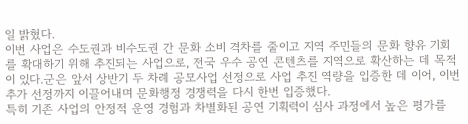일 밝혔다.
이번 사업은 수도권과 비수도권 간 문화 소비 격차를 줄이고 지역 주민들의 문화 향유 기회를 확대하기 위해 추진되는 사업으로, 전국 우수 공연 콘텐츠를 지역으로 확산하는 데 목적이 있다.군은 앞서 상반기 두 차례 공모사업 선정으로 사업 추진 역량을 입증한 데 이어, 이번 추가 선정까지 이끌어내며 문화행정 경쟁력을 다시 한번 입증했다.
특히 기존 사업의 안정적 운영 경험과 차별화된 공연 기획력이 심사 과정에서 높은 평가를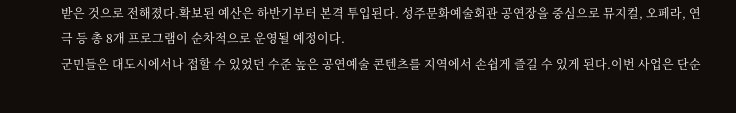받은 것으로 전해졌다.확보된 예산은 하반기부터 본격 투입된다. 성주문화예술회관 공연장을 중심으로 뮤지컬, 오페라, 연극 등 총 8개 프로그램이 순차적으로 운영될 예정이다.
군민들은 대도시에서나 접할 수 있었던 수준 높은 공연예술 콘텐츠를 지역에서 손쉽게 즐길 수 있게 된다.이번 사업은 단순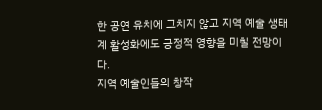한 공연 유치에 그치지 않고 지역 예술 생태계 활성화에도 긍정적 영향을 미칠 전망이다.
지역 예술인들의 창작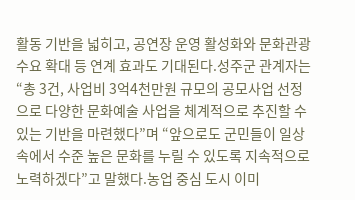활동 기반을 넓히고, 공연장 운영 활성화와 문화관광 수요 확대 등 연계 효과도 기대된다.성주군 관계자는 “총 3건, 사업비 3억4천만원 규모의 공모사업 선정으로 다양한 문화예술 사업을 체계적으로 추진할 수 있는 기반을 마련했다”며 “앞으로도 군민들이 일상 속에서 수준 높은 문화를 누릴 수 있도록 지속적으로 노력하겠다”고 말했다.농업 중심 도시 이미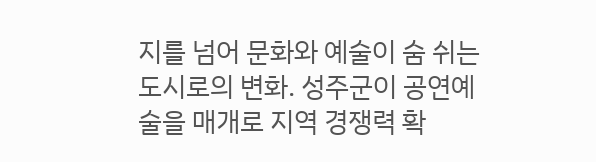지를 넘어 문화와 예술이 숨 쉬는 도시로의 변화. 성주군이 공연예술을 매개로 지역 경쟁력 확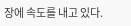장에 속도를 내고 있다.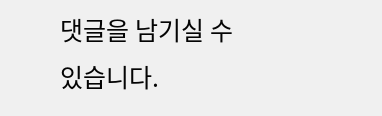댓글을 남기실 수 있습니다.